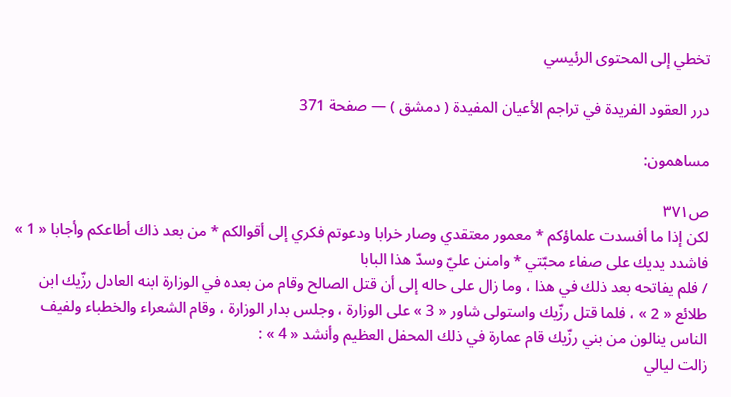تخطي إلى المحتوى الرئيسي

درر العقود الفريدة في تراجم الأعيان المفيدة ( دمشق ) — صفحة 371

مساهمون:

ص٣٧١
لكن إذا ما أفسدت علماؤكم * معمور معتقدي وصار خرابا ودعوتم فكري إلى أقوالكم * من بعد ذاك أطاعكم وأجابا « 1 » فاشدد يديك على صفاء محبّتي * وامنن عليّ وسدّ هذا البابا
/ فلم يفاتحه بعد ذلك في هذا ، وما زال على حاله إلى أن قتل الصالح وقام من بعده في الوزارة ابنه العادل رزّيك ابن طلائع « 2 » ، فلما قتل رزّيك واستولى شاور « 3 » على الوزارة ، وجلس بدار الوزارة ، وقام الشعراء والخطباء ولفيف الناس ينالون من بني رزّيك قام عمارة في ذلك المحفل العظيم وأنشد « 4 » :
زالت ليالي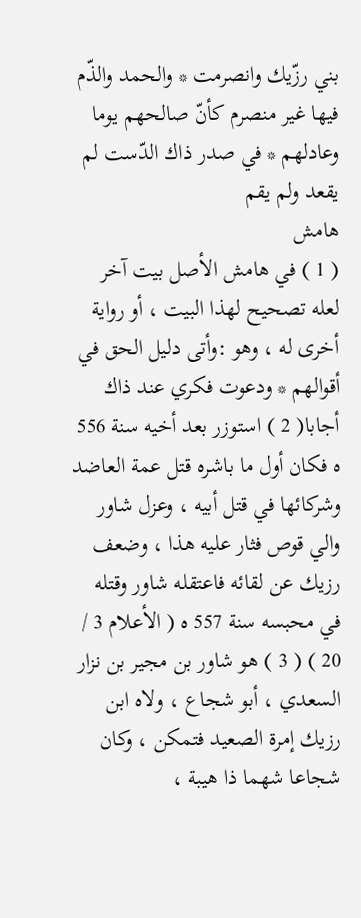بني رزّيك وانصرمت * والحمد والذّم فيها غير منصرم كأنّ صالحهم يوما وعادلهم * في صدر ذاك الدّست لم يقعد ولم يقم
هامش
( 1 ) في هامش الأصل بيت آخر لعله تصحيح لهذا البيت ، أو رواية أخرى له ، وهو :وأتى دليل الحق في أقوالهم * ودعوت فكري عند ذاك أجابا( 2 ) استوزر بعد أخيه سنة 556 ه فكان أول ما باشره قتل عمة العاضد وشركائها في قتل أبيه ، وعزل شاور والي قوص فثار عليه هذا ، وضعف رزيك عن لقائه فاعتقله شاور وقتله في محبسه سنة 557 ه ( الأعلام 3 / 20 ) ( 3 ) هو شاور بن مجير بن نزار السعدي ، أبو شجاع ، ولاه ابن رزيك إمرة الصعيد فتمكن ، وكان شجاعا شهما ذا هيبة ،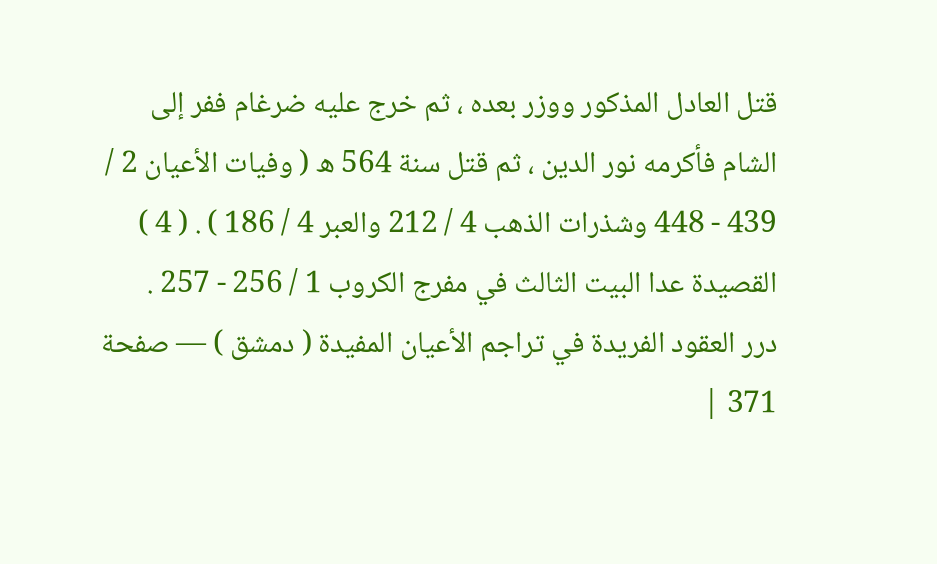قتل العادل المذكور ووزر بعده ، ثم خرج عليه ضرغام ففر إلى الشام فأكرمه نور الدين ، ثم قتل سنة 564 ه ( وفيات الأعيان 2 / 439 - 448 وشذرات الذهب 4 / 212 والعبر 4 / 186 ) . ( 4 ) القصيدة عدا البيت الثالث في مفرج الكروب 1 / 256 - 257 .
درر العقود الفريدة في تراجم الأعيان المفيدة ( دمشق ) — صفحة 371 |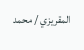المقريزي / محمد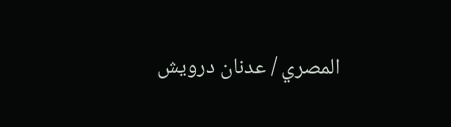المصري / عدنان درويش